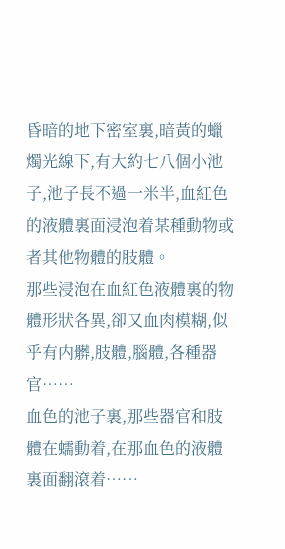昏暗的地下密室裏,暗黃的蠟燭光線下,有大約七八個小池子,池子長不過一米半,血紅色的液體裏面浸泡着某種動物或者其他物體的肢體。
那些浸泡在血紅色液體裏的物體形狀各異,卻又血肉模糊,似乎有内髒,肢體,腦體,各種器官……
血色的池子裏,那些器官和肢體在蠕動着,在那血色的液體裏面翻滾着……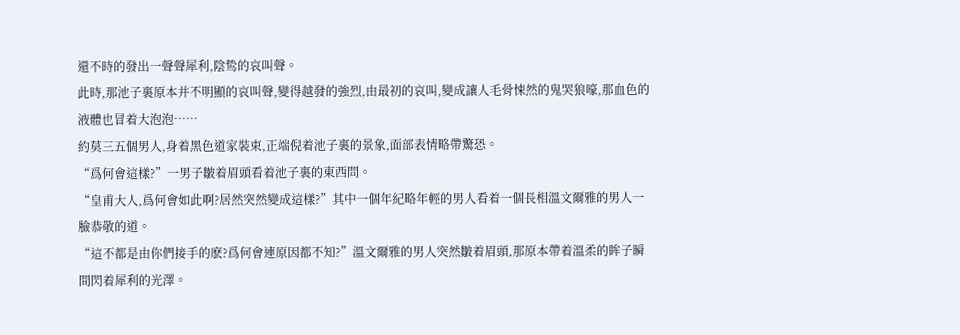還不時的發出一聲聲犀利,陰鸷的哀叫聲。
此時,那池子裏原本并不明顯的哀叫聲,變得越發的強烈,由最初的哀叫,變成讓人毛骨悚然的鬼哭狼嚎,那血色的液體也冒着大泡泡……
約莫三五個男人,身着黑色道家裝束,正端倪着池子裏的景象,面部表情略帶驚恐。
“爲何會這樣?”一男子皺着眉頭看着池子裏的東西問。
“皇甫大人,爲何會如此啊?居然突然變成這樣?”其中一個年紀略年輕的男人看着一個長相溫文爾雅的男人一臉恭敬的道。
“這不都是由你們接手的麽?爲何會連原因都不知?”溫文爾雅的男人突然皺着眉頭,那原本帶着溫柔的眸子瞬間閃着犀利的光澤。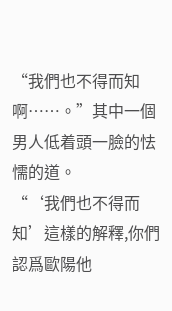“我們也不得而知啊……。”其中一個男人低着頭一臉的怯懦的道。
“‘我們也不得而知’這樣的解釋,你們認爲歐陽他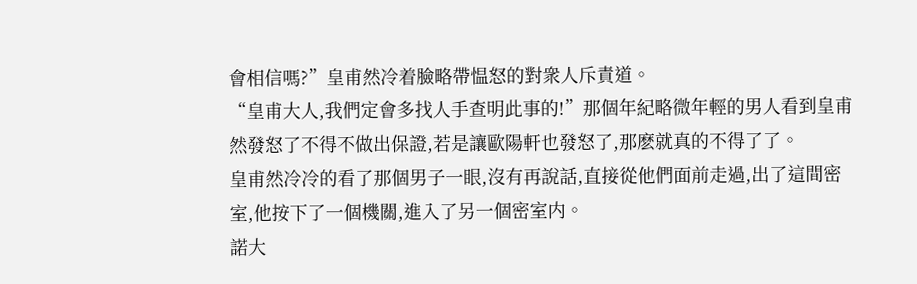會相信嗎?”皇甫然冷着臉略帶愠怒的對衆人斥責道。
“皇甫大人,我們定會多找人手查明此事的!”那個年紀略微年輕的男人看到皇甫然發怒了不得不做出保證,若是讓歐陽軒也發怒了,那麽就真的不得了了。
皇甫然冷冷的看了那個男子一眼,沒有再說話,直接從他們面前走過,出了這間密室,他按下了一個機關,進入了另一個密室内。
諾大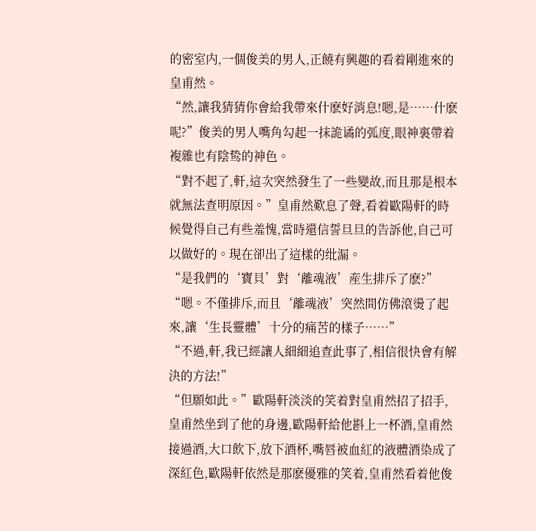的密室内,一個俊美的男人,正饒有興趣的看着剛進來的皇甫然。
“然,讓我猜猜你會給我帶來什麽好消息!嗯,是……什麽呢?”俊美的男人嘴角勾起一抹詭谲的弧度,眼神裏帶着複雜也有陰鸷的神色。
“對不起了,軒,這次突然發生了一些變故,而且那是根本就無法查明原因。”皇甫然歎息了聲,看着歐陽軒的時候覺得自己有些羞愧,當時還信誓旦旦的告訴他,自己可以做好的。現在卻出了這樣的纰漏。
“是我們的‘寶貝’對‘離魂液’産生排斥了麽?”
“嗯。不僅排斥,而且‘離魂液’突然間仿佛滾燙了起來,讓‘生長靈體’十分的痛苦的樣子……”
“不過,軒,我已經讓人細細追查此事了,相信很快會有解決的方法!”
“但願如此。”歐陽軒淡淡的笑着對皇甫然招了招手,皇甫然坐到了他的身邊,歐陽軒給他斟上一杯酒,皇甫然接過酒,大口飲下,放下酒杯,嘴唇被血紅的液體酒染成了深紅色,歐陽軒依然是那麽優雅的笑着,皇甫然看着他俊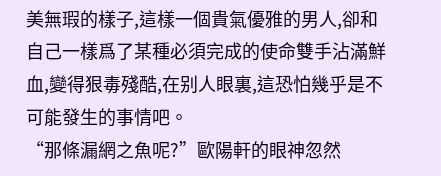美無瑕的樣子,這樣一個貴氣優雅的男人,卻和自己一樣爲了某種必須完成的使命雙手沾滿鮮血,變得狠毒殘酷,在别人眼裏,這恐怕幾乎是不可能發生的事情吧。
“那條漏網之魚呢?”歐陽軒的眼神忽然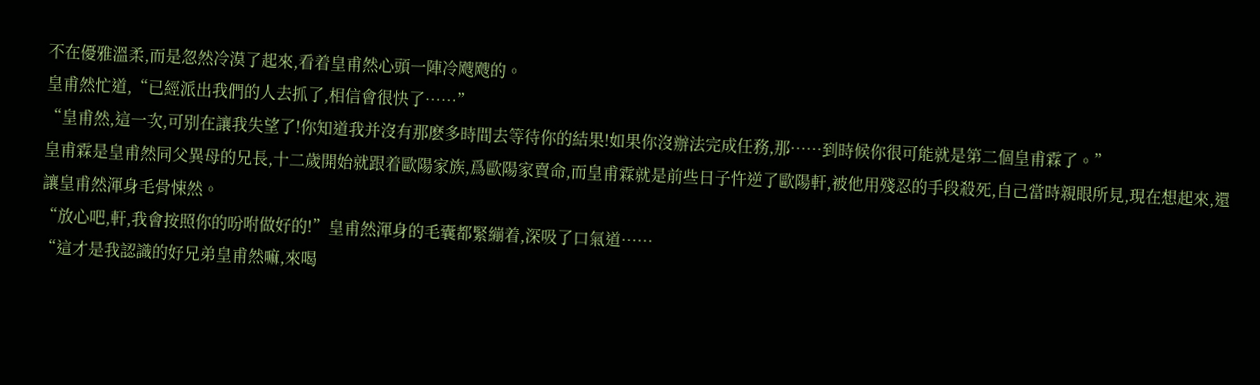不在優雅溫柔,而是忽然冷漠了起來,看着皇甫然心頭一陣冷飕飕的。
皇甫然忙道,“已經派出我們的人去抓了,相信會很快了……”
“皇甫然,這一次,可别在讓我失望了!你知道我并沒有那麽多時間去等待你的結果!如果你沒辦法完成任務,那……到時候你很可能就是第二個皇甫霖了。”
皇甫霖是皇甫然同父異母的兄長,十二歲開始就跟着歐陽家族,爲歐陽家賣命,而皇甫霖就是前些日子忤逆了歐陽軒,被他用殘忍的手段殺死,自己當時親眼所見,現在想起來,還讓皇甫然渾身毛骨悚然。
“放心吧,軒,我會按照你的吩咐做好的!”皇甫然渾身的毛囊都緊繃着,深吸了口氣道……
“這才是我認識的好兄弟皇甫然嘛,來喝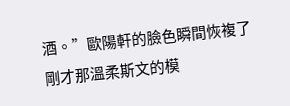酒。”歐陽軒的臉色瞬間恢複了剛才那溫柔斯文的模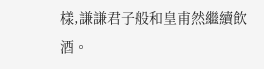樣,謙謙君子般和皇甫然繼續飲酒。